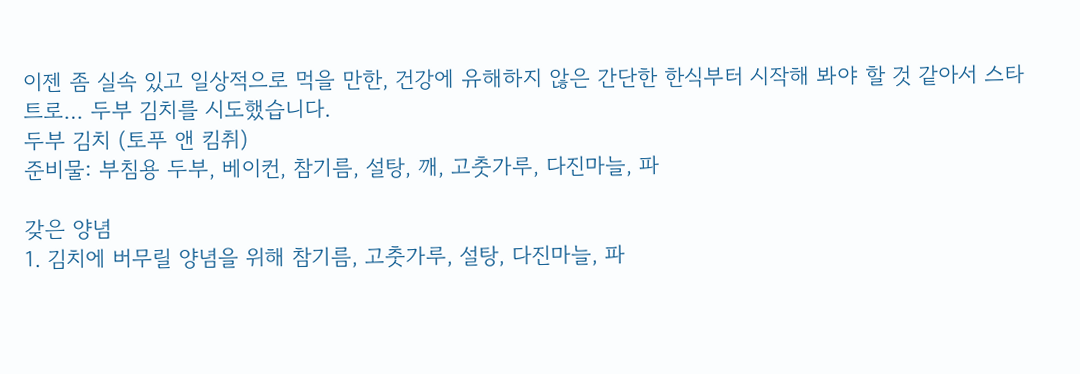이젠 좀 실속 있고 일상적으로 먹을 만한, 건강에 유해하지 않은 간단한 한식부터 시작해 봐야 할 것 같아서 스타트로… 두부 김치를 시도했습니다.
두부 김치 (토푸 앤 킴취)
준비물: 부침용 두부, 베이컨, 참기름, 설탕, 깨, 고춧가루, 다진마늘, 파

갖은 양념
1. 김치에 버무릴 양념을 위해 참기름, 고춧가루, 설탕, 다진마늘, 파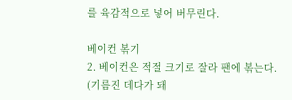를 육감적으로 넣어 버무린다.

베이컨 볶기
2. 베이컨은 적절 크기로 잘라 팬에 볶는다.
(기름진 데다가 돼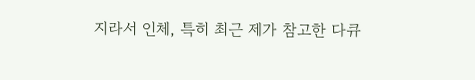지라서 인체, 특히 최근 제가 참고한 다큐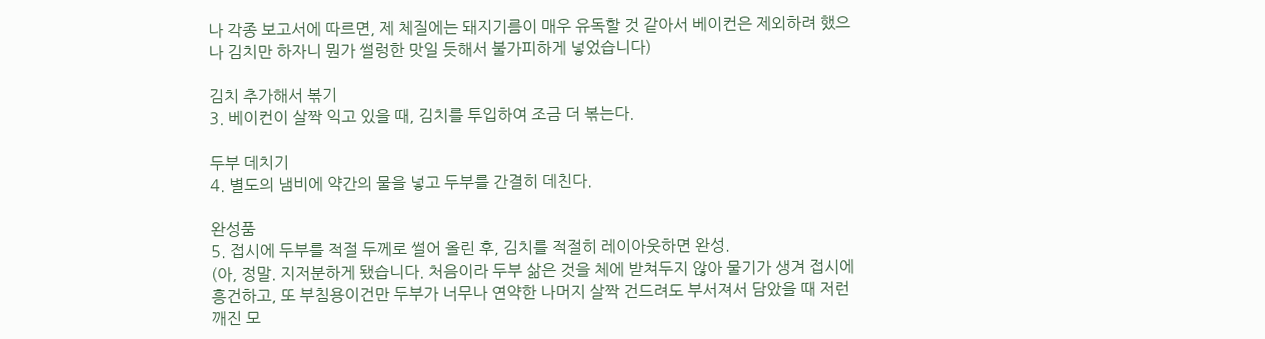나 각종 보고서에 따르면, 제 체질에는 돼지기름이 매우 유독할 것 같아서 베이컨은 제외하려 했으나 김치만 하자니 뭔가 썰렁한 맛일 듯해서 불가피하게 넣었습니다)

김치 추가해서 볶기
3. 베이컨이 살짝 익고 있을 때, 김치를 투입하여 조금 더 볶는다.

두부 데치기
4. 별도의 냄비에 약간의 물을 넣고 두부를 간결히 데친다.

완성품
5. 접시에 두부를 적절 두께로 썰어 올린 후, 김치를 적절히 레이아웃하면 완성.
(아, 정말. 지저분하게 됐습니다. 처음이라 두부 삶은 것을 체에 받쳐두지 않아 물기가 생겨 접시에 흥건하고, 또 부침용이건만 두부가 너무나 연약한 나머지 살짝 건드려도 부서져서 담았을 때 저런 깨진 모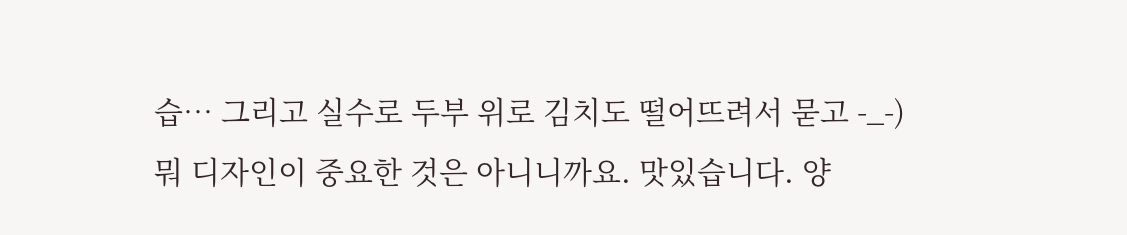습… 그리고 실수로 두부 위로 김치도 떨어뜨려서 묻고 -_-)
뭐 디자인이 중요한 것은 아니니까요. 맛있습니다. 양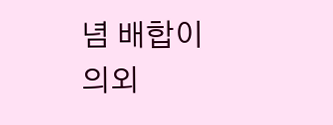념 배합이 의외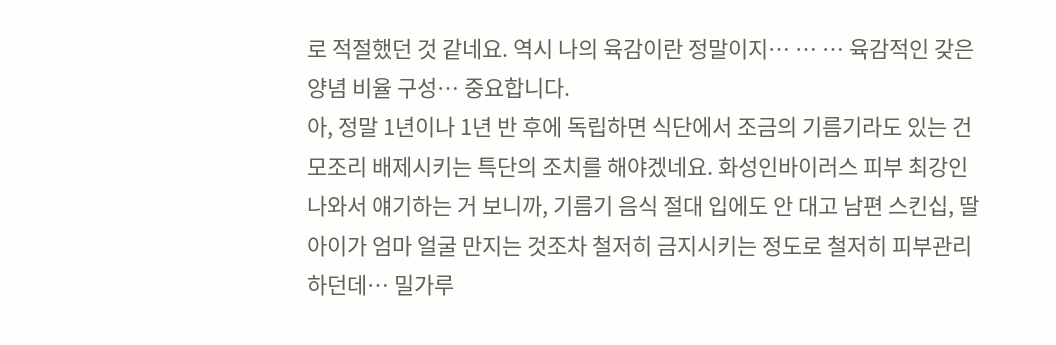로 적절했던 것 같네요. 역시 나의 육감이란 정말이지… … … 육감적인 갖은 양념 비율 구성… 중요합니다.
아, 정말 1년이나 1년 반 후에 독립하면 식단에서 조금의 기름기라도 있는 건 모조리 배제시키는 특단의 조치를 해야겠네요. 화성인바이러스 피부 최강인 나와서 얘기하는 거 보니까, 기름기 음식 절대 입에도 안 대고 남편 스킨십, 딸 아이가 엄마 얼굴 만지는 것조차 철저히 금지시키는 정도로 철저히 피부관리 하던데… 밀가루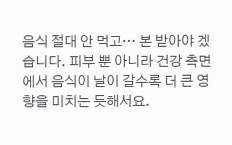음식 절대 안 먹고… 본 받아야 겠습니다. 피부 뿐 아니라 건강 측면에서 음식이 날이 갈수록 더 큰 영향을 미치는 듯해서요.